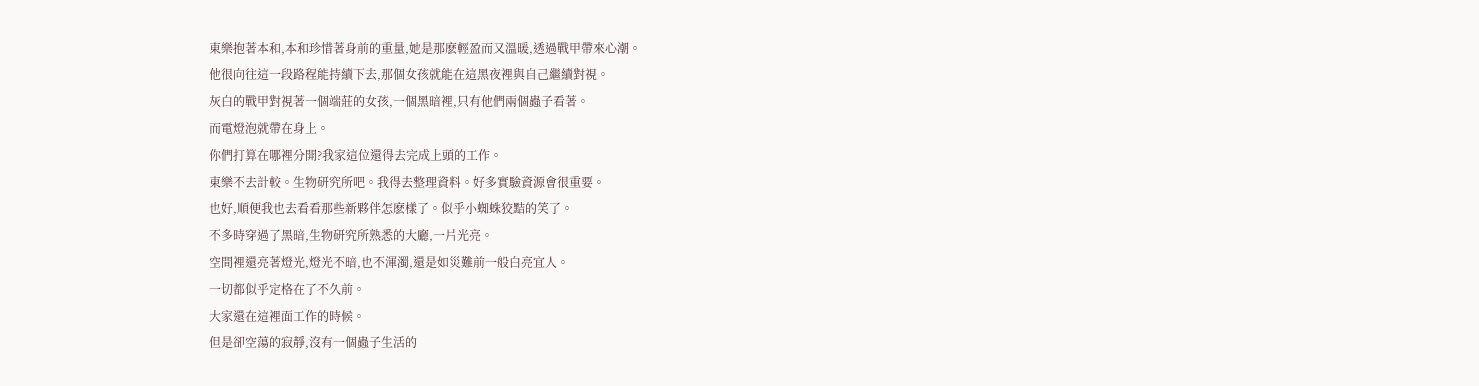東樂抱著本和,本和珍惜著身前的重量,她是那麽輕盈而又溫暖,透過戰甲帶來心潮。
他很向往這一段路程能持續下去,那個女孩就能在這黑夜裡與自己繼續對視。
灰白的戰甲對視著一個端莊的女孩,一個黑暗裡,只有他們兩個蟲子看著。
而電燈泡就帶在身上。
你們打算在哪裡分開?我家這位還得去完成上頭的工作。
東樂不去計較。生物研究所吧。我得去整理資料。好多實驗資源會很重要。
也好,順便我也去看看那些新夥伴怎麽樣了。似乎小蜘蛛狡黠的笑了。
不多時穿過了黑暗,生物研究所熟悉的大廳,一片光亮。
空間裡還亮著燈光,燈光不暗,也不渾濁,還是如災難前一般白亮宜人。
一切都似乎定格在了不久前。
大家還在這裡面工作的時候。
但是卻空蕩的寂靜,沒有一個蟲子生活的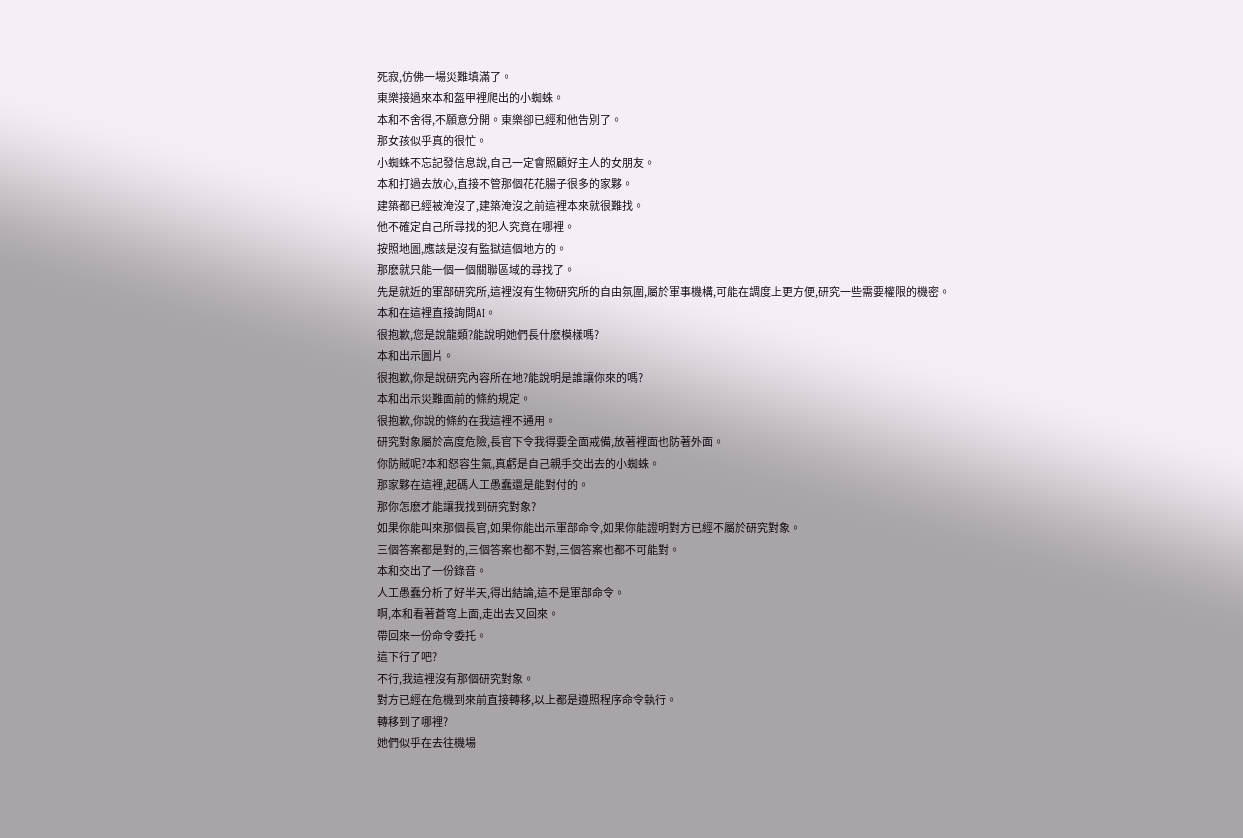死寂,仿佛一場災難填滿了。
東樂接過來本和盔甲裡爬出的小蜘蛛。
本和不舍得,不願意分開。東樂卻已經和他告別了。
那女孩似乎真的很忙。
小蜘蛛不忘記發信息說,自己一定會照顧好主人的女朋友。
本和打過去放心,直接不管那個花花腸子很多的家夥。
建築都已經被淹沒了,建築淹沒之前這裡本來就很難找。
他不確定自己所尋找的犯人究竟在哪裡。
按照地圖,應該是沒有監獄這個地方的。
那麽就只能一個一個關聯區域的尋找了。
先是就近的軍部研究所,這裡沒有生物研究所的自由氛圍,屬於軍事機構,可能在調度上更方便,研究一些需要權限的機密。
本和在這裡直接詢問AI。
很抱歉,您是說龍類?能說明她們長什麽模樣嗎?
本和出示圖片。
很抱歉,你是說研究內容所在地?能說明是誰讓你來的嗎?
本和出示災難面前的條約規定。
很抱歉,你說的條約在我這裡不通用。
研究對象屬於高度危險,長官下令我得要全面戒備,放著裡面也防著外面。
你防賊呢?本和怒容生氣,真虧是自己親手交出去的小蜘蛛。
那家夥在這裡,起碼人工愚蠢還是能對付的。
那你怎麽才能讓我找到研究對象?
如果你能叫來那個長官,如果你能出示軍部命令,如果你能證明對方已經不屬於研究對象。
三個答案都是對的,三個答案也都不對,三個答案也都不可能對。
本和交出了一份錄音。
人工愚蠢分析了好半天,得出結論,這不是軍部命令。
啊,本和看著蒼穹上面,走出去又回來。
帶回來一份命令委托。
這下行了吧?
不行,我這裡沒有那個研究對象。
對方已經在危機到來前直接轉移,以上都是遵照程序命令執行。
轉移到了哪裡?
她們似乎在去往機場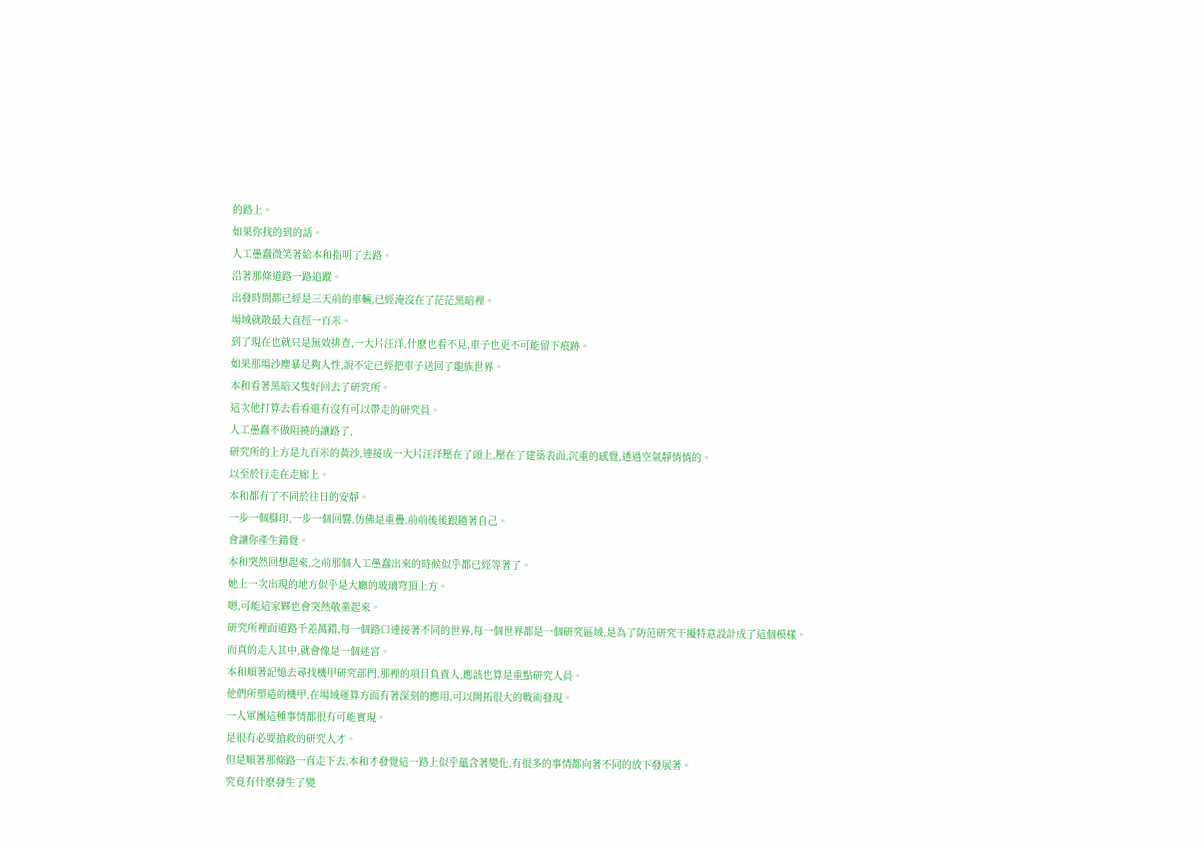的路上。
如果你找的到的話。
人工愚蠢微笑著給本和指明了去路。
沿著那條道路一路追蹤。
出發時間都已經是三天前的車輛,已經淹沒在了茫茫黑暗裡。
場域就散最大直徑一百米。
到了現在也就只是無效排查,一大片汪洋,什麽也看不見,車子也更不可能留下痕跡。
如果那場沙塵暴足夠人性,說不定已經把車子送回了龍族世界。
本和看著黑暗又隻好回去了研究所。
這次他打算去看看還有沒有可以帶走的研究員。
人工愚蠢不做阻撓的讓路了,
研究所的上方是九百米的黃沙,連接成一大片汪洋壓在了頭上,壓在了建築表面,沉重的感覺,透過空氣靜悄悄的。
以至於行走在走廊上。
本和都有了不同於往日的安靜。
一步一個腳印,一步一個回響,仿佛是重疊,前前後後跟隨著自己。
會讓你產生錯覺。
本和突然回想起來,之前那個人工愚蠢出來的時候似乎都已經等著了。
她上一次出現的地方似乎是大廳的玻璃穹頂上方。
嗯,可能這家夥也會突然敬業起來。
研究所裡面道路千差萬錯,每一個路口連接著不同的世界,每一個世界都是一個研究區域,是為了防范研究干擾特意設計成了這個模樣。
而真的走入其中,就會像是一個迷宮。
本和順著記憶去尋找機甲研究部門,那裡的項目負責人,應該也算是重點研究人員。
他們所塑造的機甲,在場域運算方面有著深刻的應用,可以開拓很大的戰術發現。
一人軍團這種事情都很有可能實現。
是很有必要搶救的研究人才。
但是順著那條路一直走下去,本和才發覺這一路上似乎蘊含著變化,有很多的事情都向著不同的放下發展著。
究竟有什麽發生了變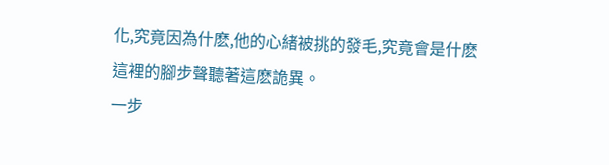化,究竟因為什麽,他的心緒被挑的發毛,究竟會是什麽這裡的腳步聲聽著這麽詭異。
一步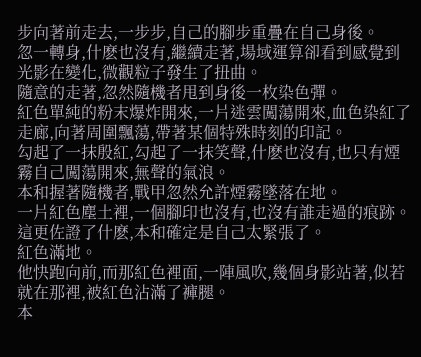步向著前走去,一步步,自己的腳步重疊在自己身後。
忽一轉身,什麽也沒有,繼續走著,場域運算卻看到感覺到光影在變化,微觀粒子發生了扭曲。
隨意的走著,忽然隨機者甩到身後一枚染色彈。
紅色單純的粉末爆炸開來,一片迷雲闖蕩開來,血色染紅了走廊,向著周圍飄蕩,帶著某個特殊時刻的印記。
勾起了一抹殷紅,勾起了一抹笑聲,什麽也沒有,也只有煙霧自己闖蕩開來,無聲的氣浪。
本和握著隨機者,戰甲忽然允許煙霧墜落在地。
一片紅色塵土裡,一個腳印也沒有,也沒有誰走過的痕跡。
這更佐證了什麽,本和確定是自己太緊張了。
紅色滿地。
他快跑向前,而那紅色裡面,一陣風吹,幾個身影站著,似若就在那裡,被紅色沾滿了褲腿。
本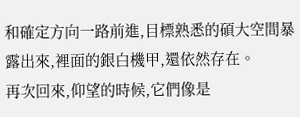和確定方向一路前進,目標熟悉的碩大空間暴露出來,裡面的銀白機甲,還依然存在。
再次回來,仰望的時候,它們像是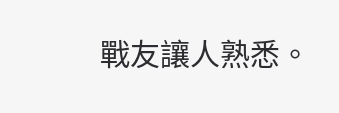戰友讓人熟悉。